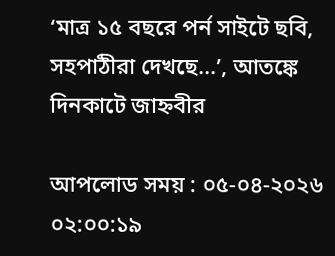‘মাত্র ১৫ বছরে পর্ন সাইটে ছবি, সহপাঠীরা দেখছে...’, আতঙ্কে দিনকাটে জাহ্নবীর

আপলোড সময় : ০৫-০৪-২০২৬ ০২:০০:১৯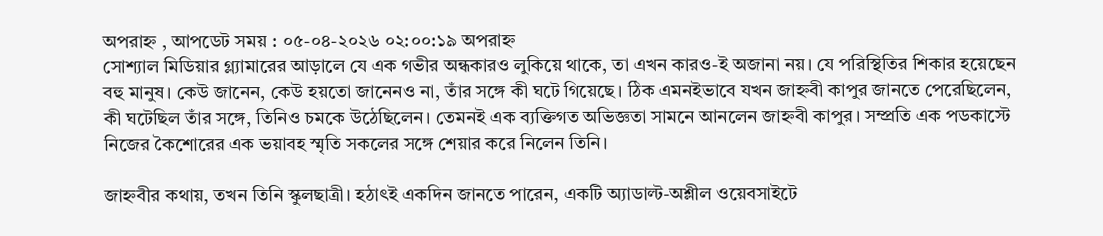অপরাহ্ন , আপডেট সময় : ০৫-০৪-২০২৬ ০২:০০:১৯ অপরাহ্ন
সোশ্যাল মিডিয়ার গ্ল্যামারের আড়ালে যে এক গভীর অন্ধকারও লুকিয়ে থাকে, তা এখন কারও-ই অজানা নয়। যে পরিস্থিতির শিকার হয়েছেন বহু মানুষ। কেউ জানেন, কেউ হয়তো জানেনও না, তাঁর সঙ্গে কী ঘটে গিয়েছে। ঠিক এমনইভাবে যখন জাহ্নবী কাপুর জানতে পেরেছিলেন, কী ঘটেছিল তাঁর সঙ্গে, তিনিও চমকে উঠেছিলেন। তেমনই এক ব্যক্তিগত অভিজ্ঞতা সামনে আনলেন জাহ্নবী কাপুর। সম্প্রতি এক পডকাস্টে নিজের কৈশোরের এক ভয়াবহ স্মৃতি সকলের সঙ্গে শেয়ার করে নিলেন তিনি।

জাহ্নবীর কথায়, তখন তিনি স্কুলছাত্রী। হঠাৎই একদিন জানতে পারেন, একটি অ্যাডাল্ট-অশ্লীল ওয়েবসাইটে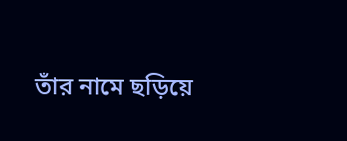তাঁর নামে ছড়িয়ে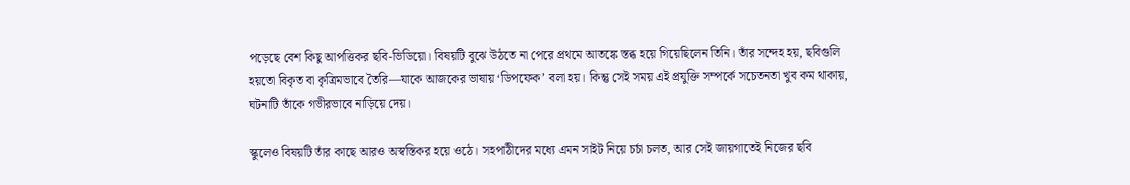পড়েছে বেশ কিছু আপত্তিকর ছবি-ভিডিয়ো। বিষয়টি বুঝে উঠতে না পেরে প্রথমে আতঙ্কে স্তব্ধ হয়ে গিয়েছিলেন তিনি। তাঁর সন্দেহ হয়, ছবিগুলি হয়তো বিকৃত বা কৃত্রিমভাবে তৈরি—যাকে আজকের ভাষায় ‘ডিপফেক’ বলা হয়। কিন্তু সেই সময় এই প্রযুক্তি সম্পর্কে সচেতনতা খুব কম থাকায়, ঘটনাটি তাঁকে গভীরভাবে নাড়িয়ে দেয়।

স্কুলেও বিষয়টি তাঁর কাছে আরও অস্বস্তিকর হয়ে ওঠে। সহপাঠীদের মধ্যে এমন সাইট নিয়ে চর্চা চলত, আর সেই জায়গাতেই নিজের ছবি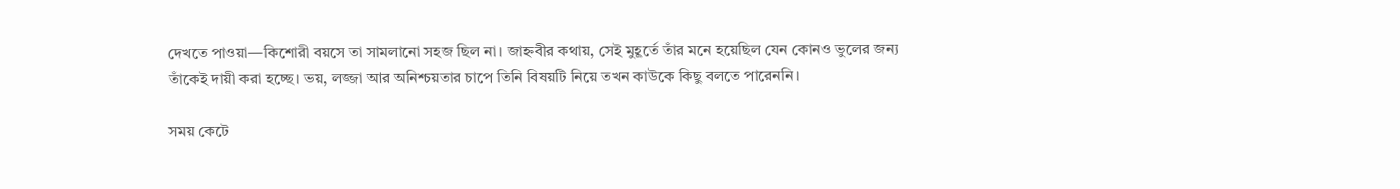দেখতে পাওয়া—কিশোরী বয়সে তা সামলানো সহজ ছিল না। জাহ্নবীর কথায়, সেই মুহূর্তে তাঁর মনে হয়েছিল যেন কোনও ভুলের জন্য তাঁকেই দায়ী করা হচ্ছে। ভয়, লজ্জা আর অনিশ্চয়তার চাপে তিনি বিষয়টি নিয়ে তখন কাউকে কিছু বলতে পারেননি।

সময় কেটে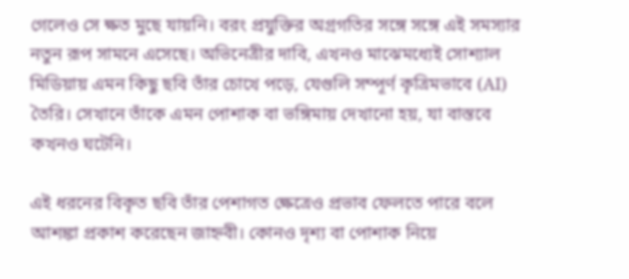গেলেও সে ক্ষত মুছে যায়নি। বরং প্রযুক্তির অগ্রগতির সঙ্গে সঙ্গে এই সমস্যার নতুন রূপ সামনে এসেছে। অভিনেত্রীর দাবি, এখনও মাঝেমধ্যেই সোশ্যাল মিডিয়ায় এমন কিছু ছবি তাঁর চোখে পড়ে, যেগুলি সম্পূর্ণ কৃত্রিমভাবে (AI) তৈরি। সেখানে তাঁকে এমন পোশাক বা ভঙ্গিমায় দেখানো হয়, যা বাস্তবে কখনও ঘটেনি।

এই ধরনের বিকৃত ছবি তাঁর পেশাগত ক্ষেত্রেও প্রভাব ফেলতে পারে বলে আশঙ্কা প্রকাশ করেছেন জাহ্নবী। কোনও দৃশ্য বা পোশাক নিয়ে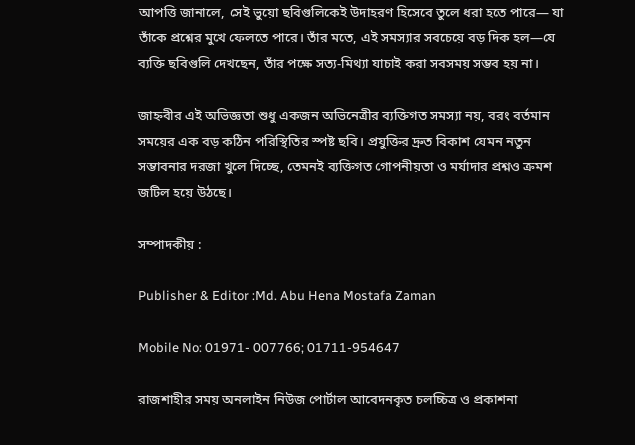আপত্তি জানালে, সেই ভুয়ো ছবিগুলিকেই উদাহরণ হিসেবে তুলে ধরা হতে পারে— যা তাঁকে প্রশ্নের মুখে ফেলতে পারে। তাঁর মতে, এই সমস্যার সবচেয়ে বড় দিক হল—যে ব্যক্তি ছবিগুলি দেখছেন, তাঁর পক্ষে সত্য-মিথ্যা যাচাই করা সবসময় সম্ভব হয় না।

জাহ্নবীর এই অভিজ্ঞতা শুধু একজন অভিনেত্রীর ব্যক্তিগত সমস্যা নয়, বরং বর্তমান সময়ের এক বড় কঠিন পরিস্থিতির স্পষ্ট ছবি। প্রযুক্তির দ্রুত বিকাশ যেমন নতুন সম্ভাবনার দরজা খুলে দিচ্ছে, তেমনই ব্যক্তিগত গোপনীয়তা ও মর্যাদার প্রশ্নও ক্রমশ জটিল হয়ে উঠছে।

সম্পাদকীয় :

Publisher & Editor :Md. Abu Hena Mostafa Zaman

Mobile No: 01971- 007766; 01711-954647

রাজশাহীর সময় অনলাইন নিউজ পোর্টাল আবেদনকৃত চলচ্চিত্র ও প্রকাশনা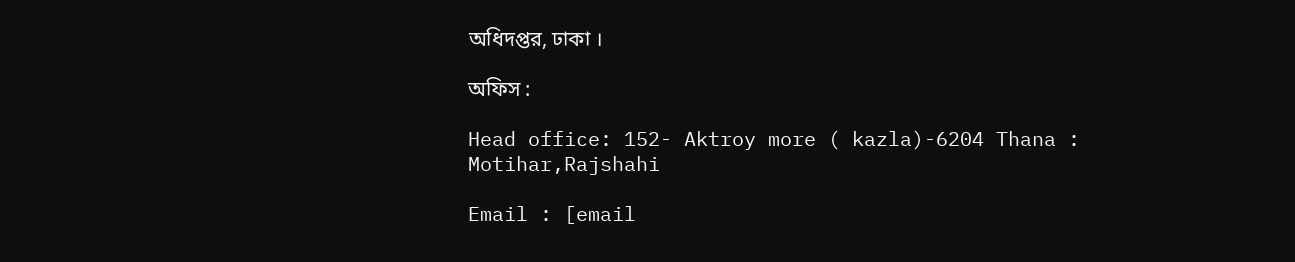অধিদপ্তর, ঢাকা ।

অফিস :

Head office: 152- Aktroy more ( kazla)-6204 Thana : Motihar,Rajshahi

Email : [email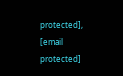protected],                    [email protected]